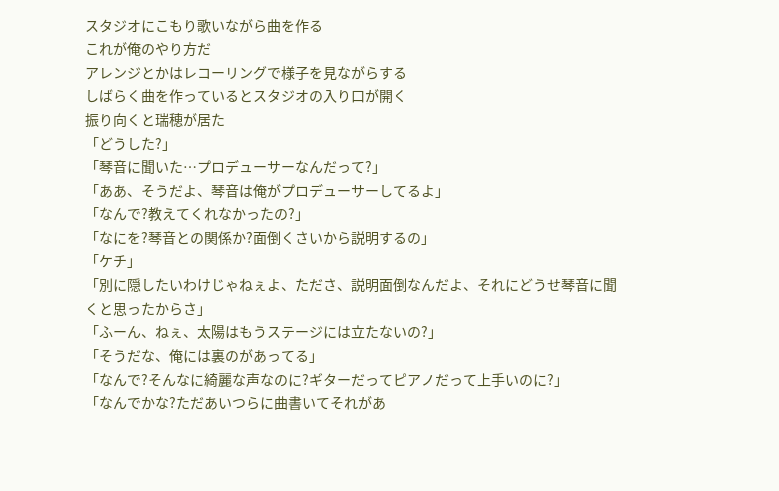スタジオにこもり歌いながら曲を作る
これが俺のやり方だ
アレンジとかはレコーリングで様子を見ながらする
しばらく曲を作っているとスタジオの入り口が開く
振り向くと瑞穂が居た
「どうした?」
「琴音に聞いた…プロデューサーなんだって?」
「ああ、そうだよ、琴音は俺がプロデューサーしてるよ」
「なんで?教えてくれなかったの?」
「なにを?琴音との関係か?面倒くさいから説明するの」
「ケチ」
「別に隠したいわけじゃねぇよ、たださ、説明面倒なんだよ、それにどうせ琴音に聞くと思ったからさ」
「ふーん、ねぇ、太陽はもうステージには立たないの?」
「そうだな、俺には裏のがあってる」
「なんで?そんなに綺麗な声なのに?ギターだってピアノだって上手いのに?」
「なんでかな?ただあいつらに曲書いてそれがあ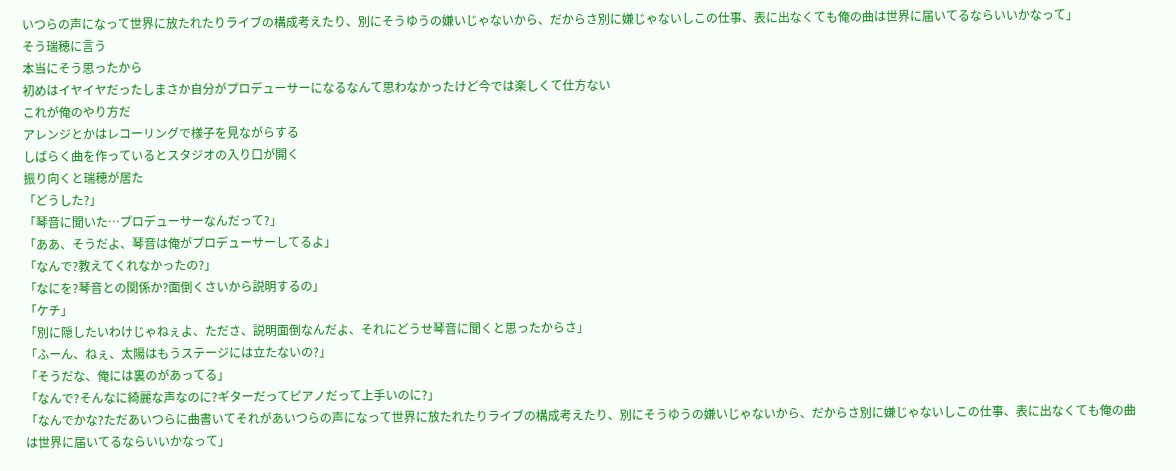いつらの声になって世界に放たれたりライブの構成考えたり、別にそうゆうの嫌いじゃないから、だからさ別に嫌じゃないしこの仕事、表に出なくても俺の曲は世界に届いてるならいいかなって」
そう瑞穂に言う
本当にそう思ったから
初めはイヤイヤだったしまさか自分がプロデューサーになるなんて思わなかったけど今では楽しくて仕方ない
これが俺のやり方だ
アレンジとかはレコーリングで様子を見ながらする
しばらく曲を作っているとスタジオの入り口が開く
振り向くと瑞穂が居た
「どうした?」
「琴音に聞いた…プロデューサーなんだって?」
「ああ、そうだよ、琴音は俺がプロデューサーしてるよ」
「なんで?教えてくれなかったの?」
「なにを?琴音との関係か?面倒くさいから説明するの」
「ケチ」
「別に隠したいわけじゃねぇよ、たださ、説明面倒なんだよ、それにどうせ琴音に聞くと思ったからさ」
「ふーん、ねぇ、太陽はもうステージには立たないの?」
「そうだな、俺には裏のがあってる」
「なんで?そんなに綺麗な声なのに?ギターだってピアノだって上手いのに?」
「なんでかな?ただあいつらに曲書いてそれがあいつらの声になって世界に放たれたりライブの構成考えたり、別にそうゆうの嫌いじゃないから、だからさ別に嫌じゃないしこの仕事、表に出なくても俺の曲は世界に届いてるならいいかなって」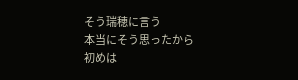そう瑞穂に言う
本当にそう思ったから
初めは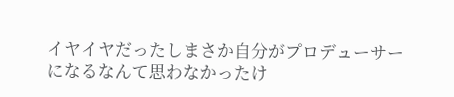イヤイヤだったしまさか自分がプロデューサーになるなんて思わなかったけ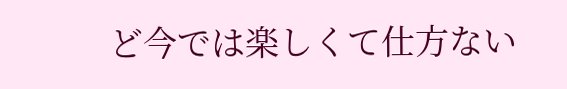ど今では楽しくて仕方ない